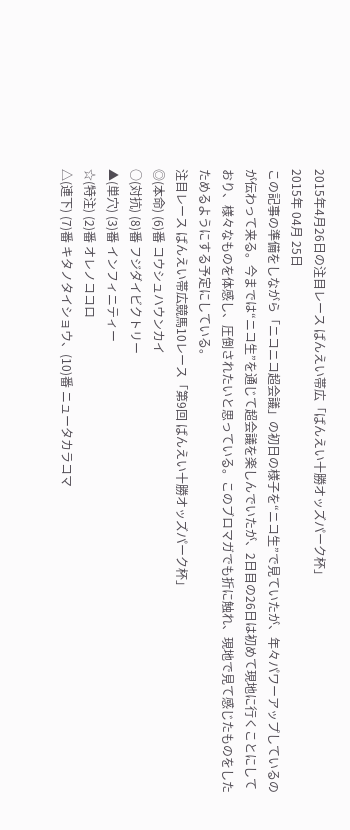2015年4月26日の注目レース ばんえい帯広「ばんえい十勝オッズパーク杯」
2015年 04月 25日
この記事の準備をしながら「ニコニコ超会議」の初日の様子を“ニコ生”で見ていたが、年々パワーアップしているのが伝わって来る。今までは“ニコ生”を通じて超会議を楽しんでいたが、2日目の26日は初めて現地に行くことにしており、様々なものを体感し、圧倒されたいと思っている。このブロマガでも折に触れ、現地で見て感じたものをしたためるようにする予定にしている。
注目レース ばんえい帯広競馬10レース「第9回 ばんえい十勝オッズパーク杯」
◎(本命) (6)番 コウシュハウンカイ
○(対抗) (8)番 フジダイビクトリー
▲(単穴) (3)番 インフィニティー
☆(特注) (2)番 オレノココロ
△(連下) (7)番 キタノタイショウ、(10)番 ニュータカラコマ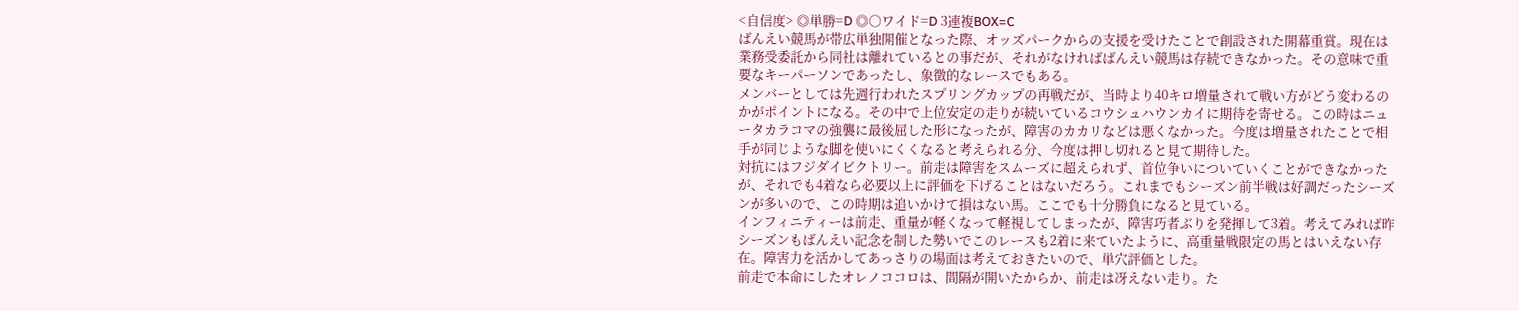<自信度> ◎単勝=D ◎○ワイド=D 3連複BOX=C
ばんえい競馬が帯広単独開催となった際、オッズパークからの支援を受けたことで創設された開幕重賞。現在は業務受委託から同社は離れているとの事だが、それがなければばんえい競馬は存続できなかった。その意味で重要なキーパーソンであったし、象徴的なレースでもある。
メンバーとしては先週行われたスプリングカップの再戦だが、当時より40キロ増量されて戦い方がどう変わるのかがポイントになる。その中で上位安定の走りが続いているコウシュハウンカイに期待を寄せる。この時はニュータカラコマの強襲に最後屈した形になったが、障害のカカリなどは悪くなかった。今度は増量されたことで相手が同じような脚を使いにくくなると考えられる分、今度は押し切れると見て期待した。
対抗にはフジダイビクトリー。前走は障害をスムーズに超えられず、首位争いについていくことができなかったが、それでも4着なら必要以上に評価を下げることはないだろう。これまでもシーズン前半戦は好調だったシーズンが多いので、この時期は追いかけて損はない馬。ここでも十分勝負になると見ている。
インフィニティーは前走、重量が軽くなって軽視してしまったが、障害巧者ぶりを発揮して3着。考えてみれば昨シーズンもばんえい記念を制した勢いでこのレースも2着に来ていたように、高重量戦限定の馬とはいえない存在。障害力を活かしてあっさりの場面は考えておきたいので、単穴評価とした。
前走で本命にしたオレノココロは、間隔が開いたからか、前走は冴えない走り。た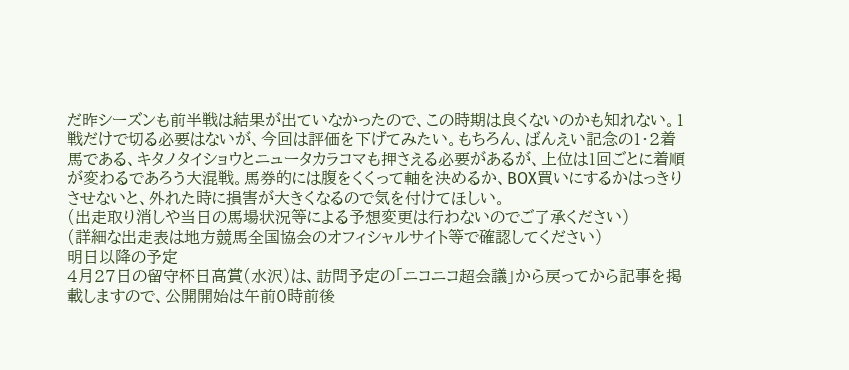だ昨シーズンも前半戦は結果が出ていなかったので、この時期は良くないのかも知れない。1戦だけで切る必要はないが、今回は評価を下げてみたい。もちろん、ばんえい記念の1・2着馬である、キタノタイショウとニュータカラコマも押さえる必要があるが、上位は1回ごとに着順が変わるであろう大混戦。馬券的には腹をくくって軸を決めるか、BOX買いにするかはっきりさせないと、外れた時に損害が大きくなるので気を付けてほしい。
(出走取り消しや当日の馬場状況等による予想変更は行わないのでご了承ください)
(詳細な出走表は地方競馬全国協会のオフィシャルサイト等で確認してください)
明日以降の予定
4月27日の留守杯日高賞(水沢)は、訪問予定の「ニコニコ超会議」から戻ってから記事を掲載しますので、公開開始は午前0時前後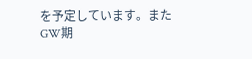を予定しています。またGW期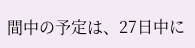間中の予定は、27日中に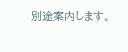別途案内します。